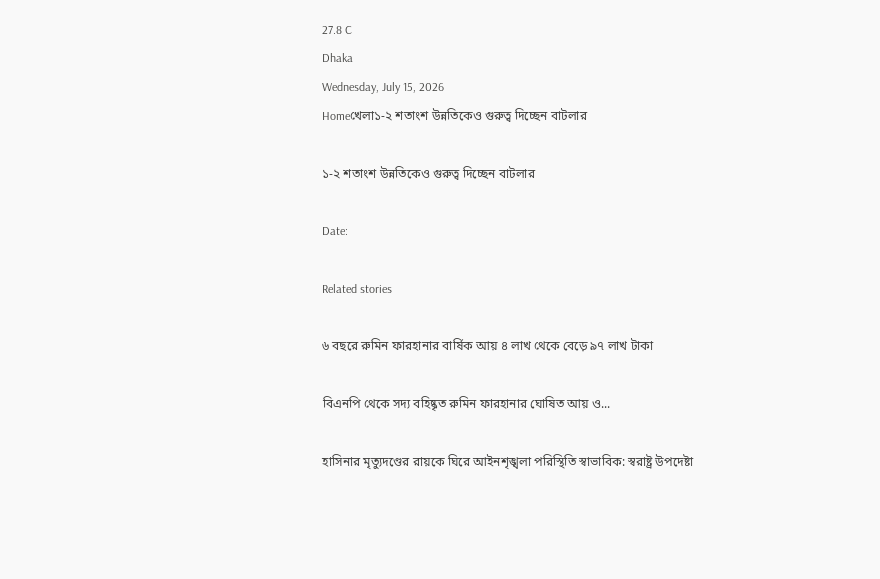27.8 C
Dhaka
Wednesday, July 15, 2026
Homeখেলা১-২ শতাংশ উন্নতিকেও গুরুত্ব দিচ্ছেন বাটলার

১-২ শতাংশ উন্নতিকেও গুরুত্ব দিচ্ছেন বাটলার

Date:

Related stories

৬ বছরে রুমিন ফারহানার বার্ষিক আয় ৪ লাখ থেকে বেড়ে ৯৭ লাখ টাকা

বিএনপি থেকে সদ্য বহিষ্কৃত রুমিন ফারহানার ঘোষিত আয় ও...

হাসিনার মৃত্যুদণ্ডের রায়কে ঘিরে আইনশৃঙ্খলা পরিস্থিতি স্বাভাবিক: স্বরাষ্ট্র উপদেষ্টা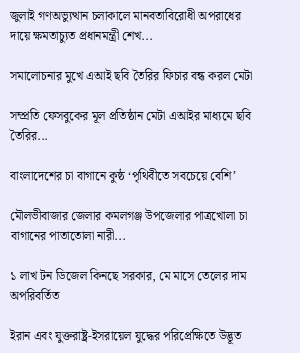জুলাই গণঅভ্যুত্থান চলাকালে মানবতাবিরোধী অপরাধের দায়ে ক্ষমতাচ্যুত প্রধানমন্ত্রী শেখ...

সমালোচনার মুখে এআই ছবি তৈরির ফিচার বন্ধ করল মেটা

সম্প্রতি ফেসবুকের মূল প্রতিষ্ঠান মেটা এআইর মাধ্যমে ছবি তৈরির...

বাংলাদেশের চা বাগানে কুষ্ঠ ‘পৃথিবীতে সবচেয়ে বেশি’

মৌলভীবাজার জেলার কমলগঞ্জ উপজেলার পাত্রখোলা চা বাগানের পাতাতোলা নারী...

১ লাখ টন ডিজেল কিনছে সরকার, মে মাসে তেলের দাম অপরিবর্তিত

ইরান এবং যুক্তরাষ্ট্র-ইসরায়েল যুদ্ধের পরিপ্রেক্ষিতে উদ্ভূত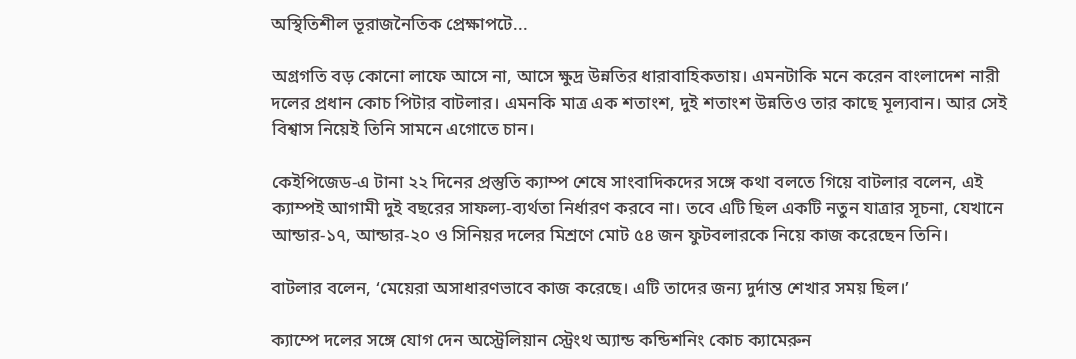অস্থিতিশীল ভূরাজনৈতিক প্রেক্ষাপটে...

অগ্রগতি বড় কোনো লাফে আসে না, আসে ক্ষুদ্র উন্নতির ধারাবাহিকতায়। এমনটাকি মনে করেন বাংলাদেশ নারী দলের প্রধান কোচ পিটার বাটলার। এমনকি মাত্র এক শতাংশ, দুই শতাংশ উন্নতিও তার কাছে মূল্যবান। আর সেই বিশ্বাস নিয়েই তিনি সামনে এগোতে চান।

কেইপিজেড-এ টানা ২২ দিনের প্রস্তুতি ক্যাম্প শেষে সাংবাদিকদের সঙ্গে কথা বলতে গিয়ে বাটলার বলেন, এই ক্যাম্পই আগামী দুই বছরের সাফল্য-ব্যর্থতা নির্ধারণ করবে না। তবে এটি ছিল একটি নতুন যাত্রার সূচনা, যেখানে আন্ডার-১৭, আন্ডার-২০ ও সিনিয়র দলের মিশ্রণে মোট ৫৪ জন ফুটবলারকে নিয়ে কাজ করেছেন তিনি।

বাটলার বলেন, ‘মেয়েরা অসাধারণভাবে কাজ করেছে। এটি তাদের জন্য দুর্দান্ত শেখার সময় ছিল।’

ক্যাম্পে দলের সঙ্গে যোগ দেন অস্ট্রেলিয়ান স্ট্রেংথ অ্যান্ড কন্ডিশনিং কোচ ক্যামেরুন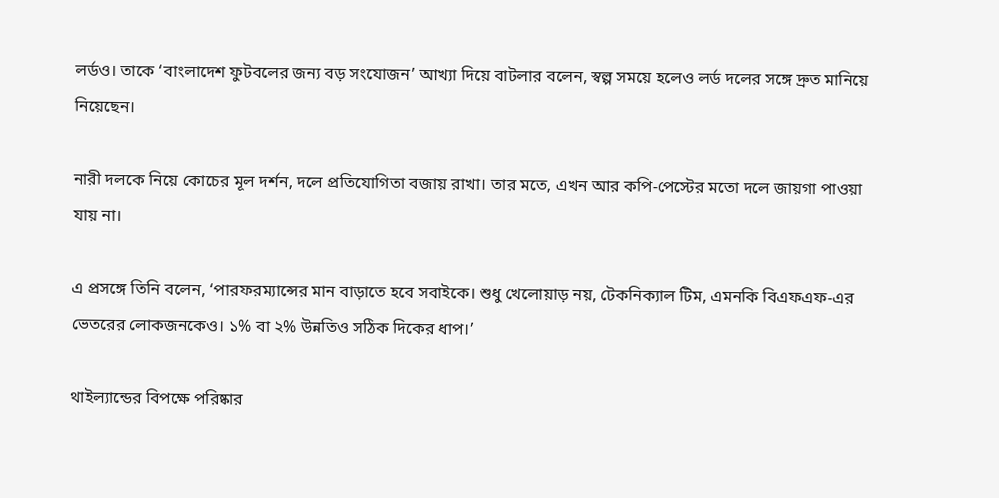লর্ডও। তাকে ‘বাংলাদেশ ফুটবলের জন্য বড় সংযোজন’ আখ্যা দিয়ে বাটলার বলেন, স্বল্প সময়ে হলেও লর্ড দলের সঙ্গে দ্রুত মানিয়ে নিয়েছেন।

নারী দলকে নিয়ে কোচের মূল দর্শন, দলে প্রতিযোগিতা বজায় রাখা। তার মতে, এখন আর কপি-পেস্টের মতো দলে জায়গা পাওয়া যায় না।

এ প্রসঙ্গে তিনি বলেন, ‘পারফরম্যান্সের মান বাড়াতে হবে সবাইকে। শুধু খেলোয়াড় নয়, টেকনিক্যাল টিম, এমনকি বিএফএফ-এর ভেতরের লোকজনকেও। ১% বা ২% উন্নতিও সঠিক দিকের ধাপ।’

থাইল্যান্ডের বিপক্ষে পরিষ্কার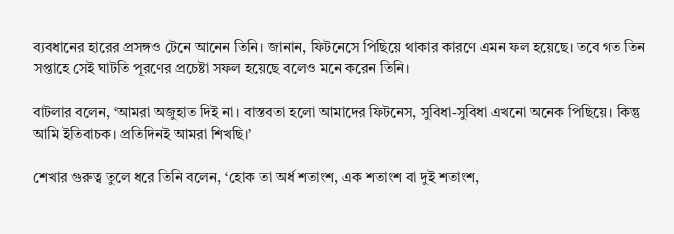ব্যবধানের হারের প্রসঙ্গও টেনে আনেন তিনি। জানান, ফিটনেসে পিছিয়ে থাকার কারণে এমন ফল হয়েছে। তবে গত তিন সপ্তাহে সেই ঘাটতি পূরণের প্রচেষ্টা সফল হয়েছে বলেও মনে করেন তিনি।

বাটলার বলেন, ‘আমরা অজুহাত দিই না। বাস্তবতা হলো আমাদের ফিটনেস, সুবিধা-সুবিধা এখনো অনেক পিছিয়ে। কিন্তু আমি ইতিবাচক। প্রতিদিনই আমরা শিখছি।’

শেখার গুরুত্ব তুলে ধরে তিনি বলেন, ‘হোক তা অর্ধ শতাংশ, এক শতাংশ বা দুই শতাংশ,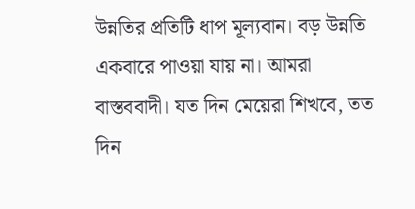উন্নতির প্রতিটি ধাপ মূল্যবান। বড় উন্নতি একবারে পাওয়া যায় না। আমরা বাস্তববাদী। যত দিন মেয়েরা শিখবে, তত দিন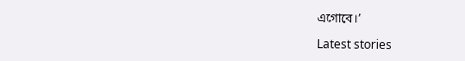এগোবে।’

Latest stories